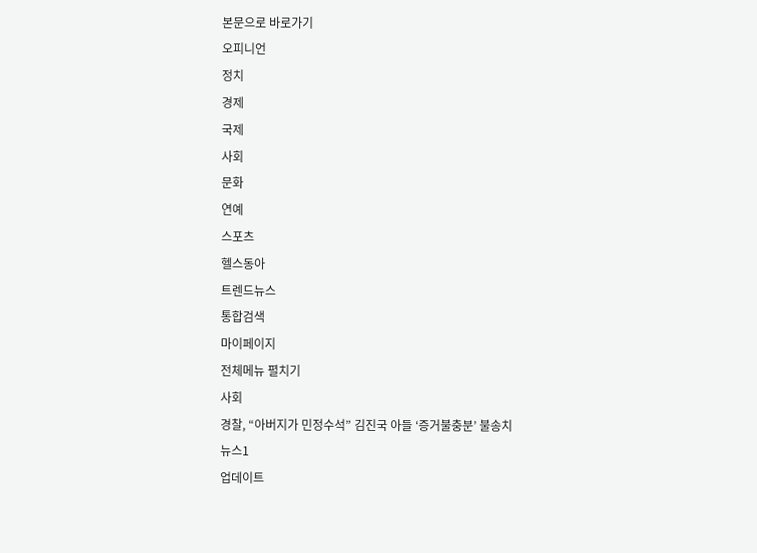본문으로 바로가기
오피니언
정치
경제
국제
사회
문화
연예
스포츠
헬스동아
트렌드뉴스
통합검색
마이페이지
전체메뉴 펼치기
사회
경찰, “아버지가 민정수석” 김진국 아들 ‘증거불충분’ 불송치
뉴스1
업데이트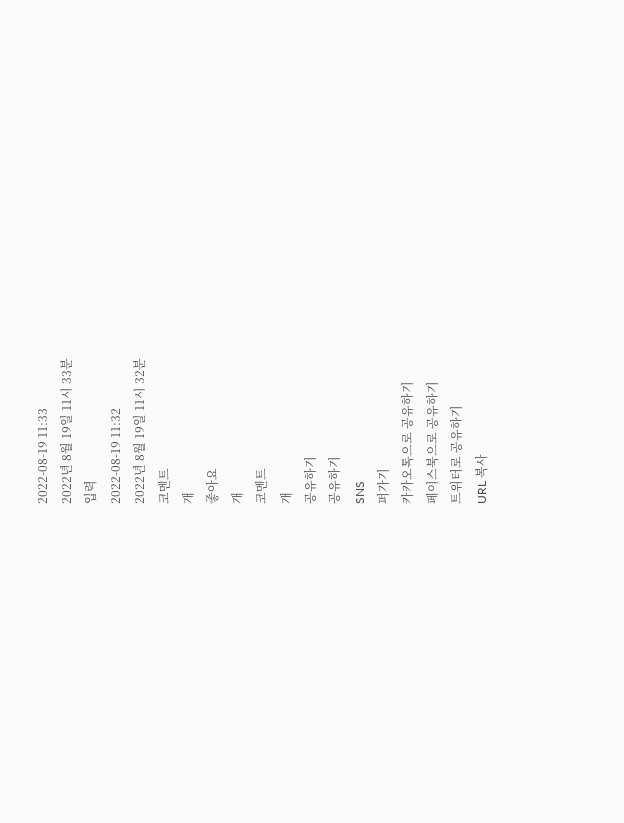2022-08-19 11:33
2022년 8월 19일 11시 33분
입력
2022-08-19 11:32
2022년 8월 19일 11시 32분
코멘트
개
좋아요
개
코멘트
개
공유하기
공유하기
SNS
퍼가기
카카오톡으로 공유하기
페이스북으로 공유하기
트위터로 공유하기
URL 복사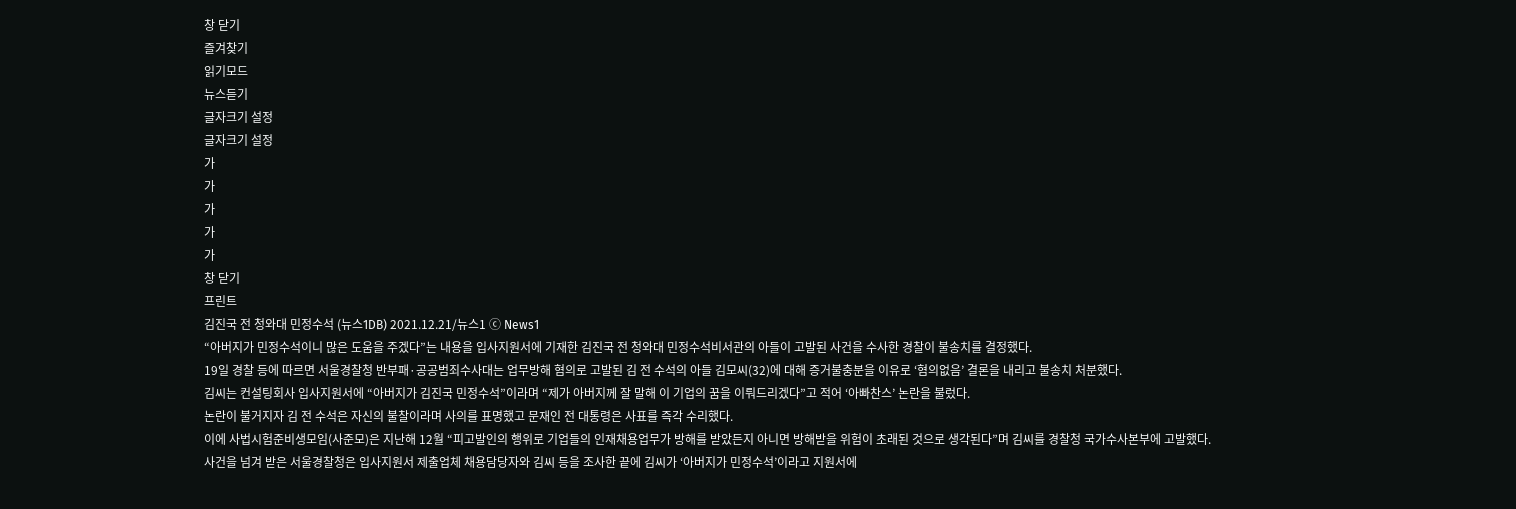창 닫기
즐겨찾기
읽기모드
뉴스듣기
글자크기 설정
글자크기 설정
가
가
가
가
가
창 닫기
프린트
김진국 전 청와대 민정수석 (뉴스1DB) 2021.12.21/뉴스1 ⓒ News1
“아버지가 민정수석이니 많은 도움을 주겠다”는 내용을 입사지원서에 기재한 김진국 전 청와대 민정수석비서관의 아들이 고발된 사건을 수사한 경찰이 불송치를 결정했다.
19일 경찰 등에 따르면 서울경찰청 반부패·공공범죄수사대는 업무방해 혐의로 고발된 김 전 수석의 아들 김모씨(32)에 대해 증거불충분을 이유로 ‘혐의없음’ 결론을 내리고 불송치 처분했다.
김씨는 컨설팅회사 입사지원서에 “아버지가 김진국 민정수석”이라며 “제가 아버지께 잘 말해 이 기업의 꿈을 이뤄드리겠다”고 적어 ‘아빠찬스’ 논란을 불렀다.
논란이 불거지자 김 전 수석은 자신의 불찰이라며 사의를 표명했고 문재인 전 대통령은 사표를 즉각 수리했다.
이에 사법시험준비생모임(사준모)은 지난해 12월 “피고발인의 행위로 기업들의 인재채용업무가 방해를 받았든지 아니면 방해받을 위험이 초래된 것으로 생각된다”며 김씨를 경찰청 국가수사본부에 고발했다.
사건을 넘겨 받은 서울경찰청은 입사지원서 제출업체 채용담당자와 김씨 등을 조사한 끝에 김씨가 ‘아버지가 민정수석’이라고 지원서에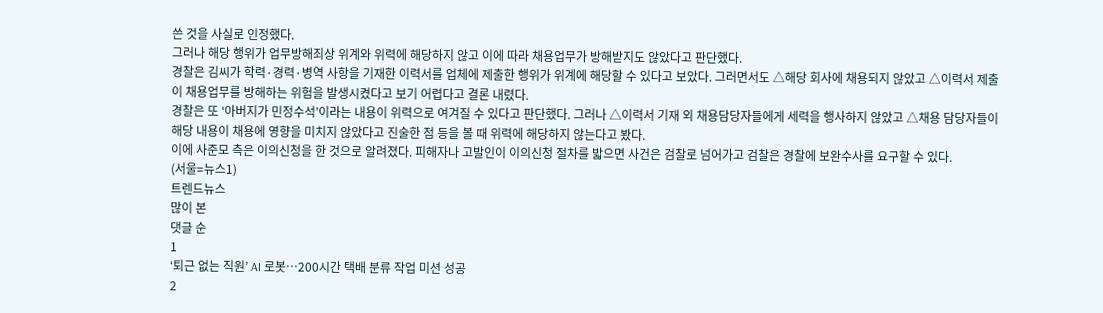쓴 것을 사실로 인정했다.
그러나 해당 행위가 업무방해죄상 위계와 위력에 해당하지 않고 이에 따라 채용업무가 방해받지도 않았다고 판단했다.
경찰은 김씨가 학력·경력·병역 사항을 기재한 이력서를 업체에 제출한 행위가 위계에 해당할 수 있다고 보았다. 그러면서도 △해당 회사에 채용되지 않았고 △이력서 제출이 채용업무를 방해하는 위험을 발생시켰다고 보기 어렵다고 결론 내렸다.
경찰은 또 ‘아버지가 민정수석’이라는 내용이 위력으로 여겨질 수 있다고 판단했다. 그러나 △이력서 기재 외 채용담당자들에게 세력을 행사하지 않았고 △채용 담당자들이 해당 내용이 채용에 영향을 미치지 않았다고 진술한 점 등을 볼 때 위력에 해당하지 않는다고 봤다.
이에 사준모 측은 이의신청을 한 것으로 알려졌다. 피해자나 고발인이 이의신청 절차를 밟으면 사건은 검찰로 넘어가고 검찰은 경찰에 보완수사를 요구할 수 있다.
(서울=뉴스1)
트렌드뉴스
많이 본
댓글 순
1
‘퇴근 없는 직원’ AI 로봇…200시간 택배 분류 작업 미션 성공
2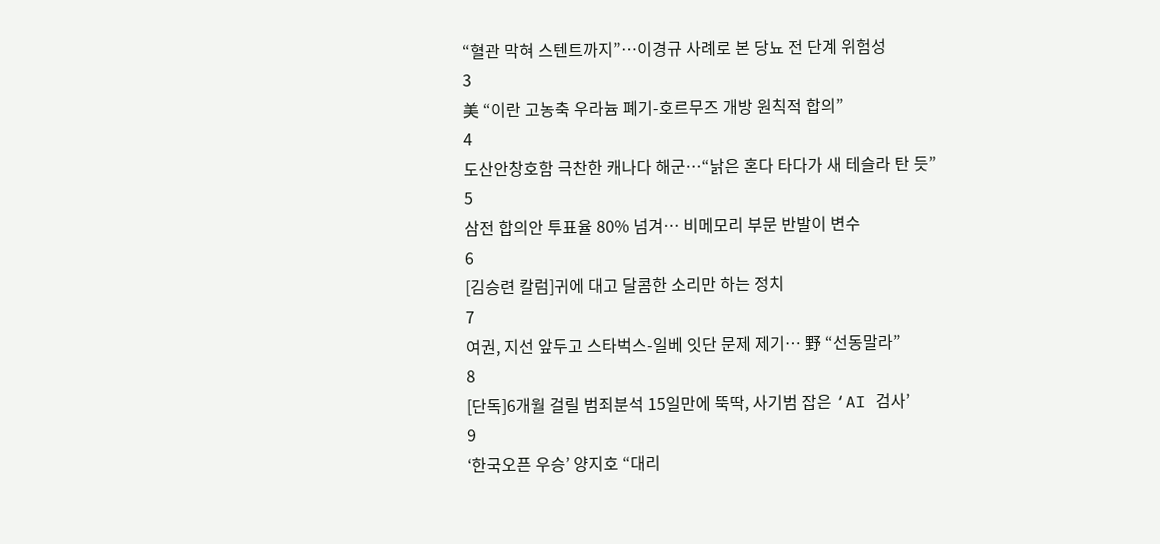“혈관 막혀 스텐트까지”…이경규 사례로 본 당뇨 전 단계 위험성
3
美 “이란 고농축 우라늄 폐기-호르무즈 개방 원칙적 합의”
4
도산안창호함 극찬한 캐나다 해군…“낡은 혼다 타다가 새 테슬라 탄 듯”
5
삼전 합의안 투표율 80% 넘겨… 비메모리 부문 반발이 변수
6
[김승련 칼럼]귀에 대고 달콤한 소리만 하는 정치
7
여권, 지선 앞두고 스타벅스-일베 잇단 문제 제기… 野 “선동말라”
8
[단독]6개월 걸릴 범죄분석 15일만에 뚝딱, 사기범 잡은 ‘AI 검사’
9
‘한국오픈 우승’ 양지호 “대리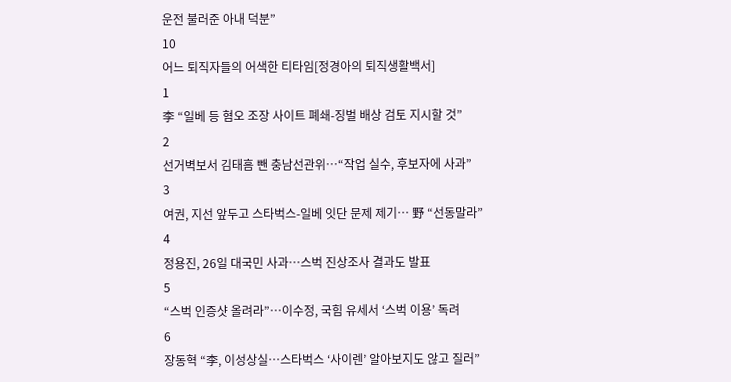운전 불러준 아내 덕분”
10
어느 퇴직자들의 어색한 티타임[정경아의 퇴직생활백서]
1
李 “일베 등 혐오 조장 사이트 폐쇄-징벌 배상 검토 지시할 것”
2
선거벽보서 김태흠 뺀 충남선관위…“작업 실수, 후보자에 사과”
3
여권, 지선 앞두고 스타벅스-일베 잇단 문제 제기… 野 “선동말라”
4
정용진, 26일 대국민 사과…스벅 진상조사 결과도 발표
5
“스벅 인증샷 올려라”…이수정, 국힘 유세서 ‘스벅 이용’ 독려
6
장동혁 “李, 이성상실…스타벅스 ‘사이렌’ 알아보지도 않고 질러”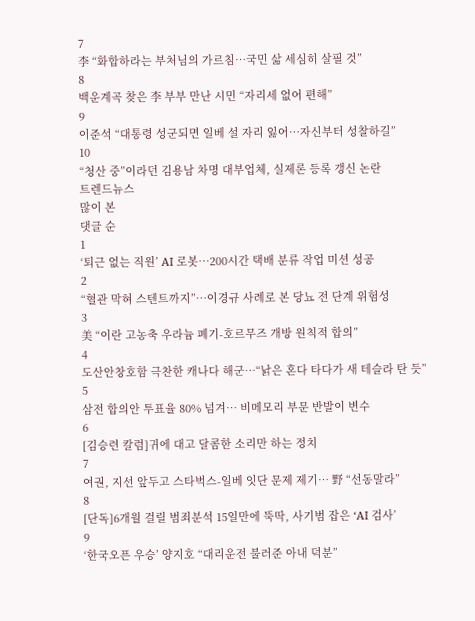7
李 “화합하라는 부처님의 가르침…국민 삶 세심히 살필 것”
8
백운계곡 찾은 李 부부 만난 시민 “자리세 없어 편해”
9
이준석 “대통령 성군되면 일베 설 자리 잃어…자신부터 성찰하길”
10
“청산 중”이라던 김용남 차명 대부업체, 실제론 등록 갱신 논란
트렌드뉴스
많이 본
댓글 순
1
‘퇴근 없는 직원’ AI 로봇…200시간 택배 분류 작업 미션 성공
2
“혈관 막혀 스텐트까지”…이경규 사례로 본 당뇨 전 단계 위험성
3
美 “이란 고농축 우라늄 폐기-호르무즈 개방 원칙적 합의”
4
도산안창호함 극찬한 캐나다 해군…“낡은 혼다 타다가 새 테슬라 탄 듯”
5
삼전 합의안 투표율 80% 넘겨… 비메모리 부문 반발이 변수
6
[김승련 칼럼]귀에 대고 달콤한 소리만 하는 정치
7
여권, 지선 앞두고 스타벅스-일베 잇단 문제 제기… 野 “선동말라”
8
[단독]6개월 걸릴 범죄분석 15일만에 뚝딱, 사기범 잡은 ‘AI 검사’
9
‘한국오픈 우승’ 양지호 “대리운전 불러준 아내 덕분”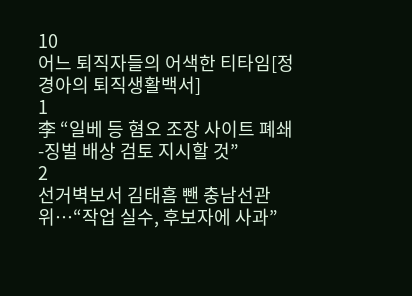10
어느 퇴직자들의 어색한 티타임[정경아의 퇴직생활백서]
1
李 “일베 등 혐오 조장 사이트 폐쇄-징벌 배상 검토 지시할 것”
2
선거벽보서 김태흠 뺀 충남선관위…“작업 실수, 후보자에 사과”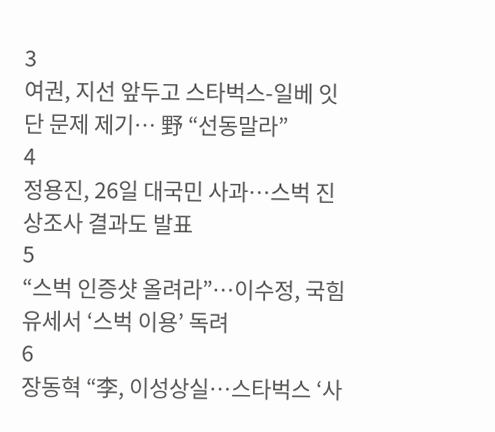3
여권, 지선 앞두고 스타벅스-일베 잇단 문제 제기… 野 “선동말라”
4
정용진, 26일 대국민 사과…스벅 진상조사 결과도 발표
5
“스벅 인증샷 올려라”…이수정, 국힘 유세서 ‘스벅 이용’ 독려
6
장동혁 “李, 이성상실…스타벅스 ‘사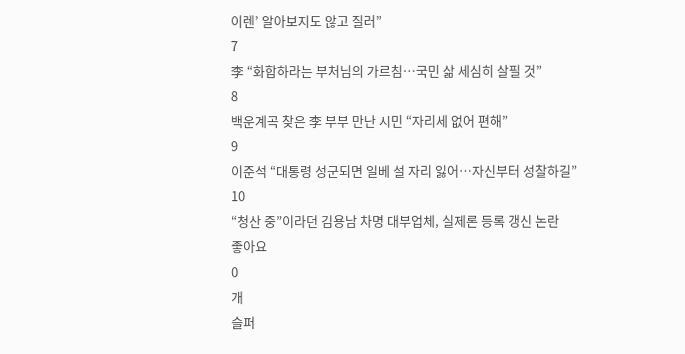이렌’ 알아보지도 않고 질러”
7
李 “화합하라는 부처님의 가르침…국민 삶 세심히 살필 것”
8
백운계곡 찾은 李 부부 만난 시민 “자리세 없어 편해”
9
이준석 “대통령 성군되면 일베 설 자리 잃어…자신부터 성찰하길”
10
“청산 중”이라던 김용남 차명 대부업체, 실제론 등록 갱신 논란
좋아요
0
개
슬퍼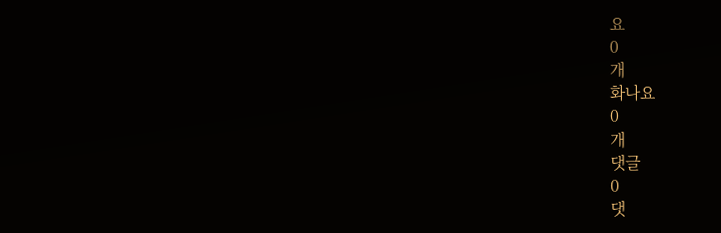요
0
개
화나요
0
개
댓글
0
댓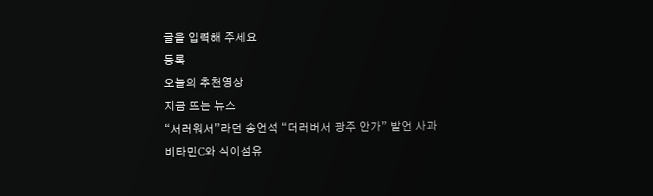글을 입력해 주세요
등록
오늘의 추천영상
지금 뜨는 뉴스
“서러워서”라던 송언석 “더러버서 광주 안가” 발언 사과
비타민C와 식이섬유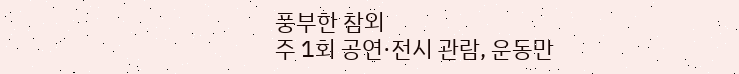풍부한 참외
주 1회 공연·전시 관람, 운동만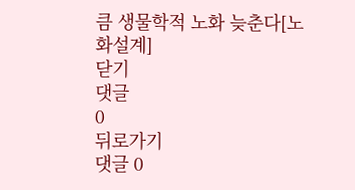큼 생물학적 노화 늦춘다[노화설계]
닫기
댓글
0
뒤로가기
댓글 0